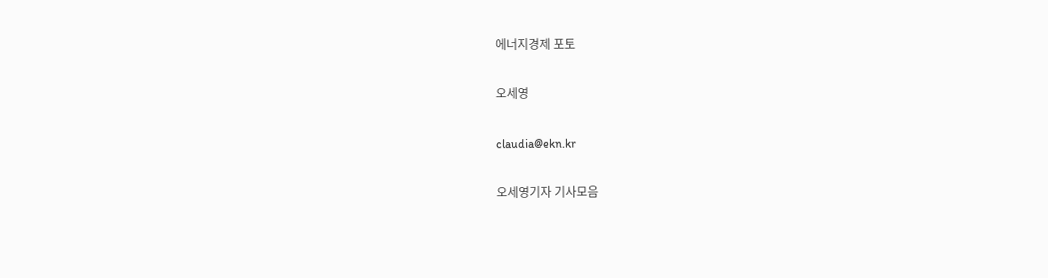에너지경제 포토

오세영

claudia@ekn.kr

오세영기자 기사모음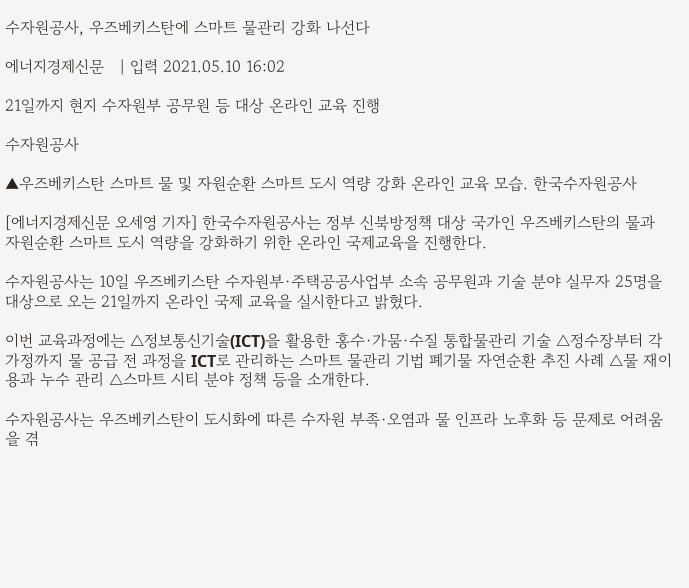수자원공사, 우즈베키스탄에 스마트 물관리 강화 나선다

에너지경제신문   | 입력 2021.05.10 16:02

21일까지 현지 수자원부 공무원 등 대상 온라인 교육 진행

수자원공사

▲우즈베키스탄 스마트 물 및 자원순환 스마트 도시 역량 강화 온라인 교육 모습. 한국수자원공사

[에너지경제신문 오세영 기자] 한국수자원공사는 정부 신북방정책 대상 국가인 우즈베키스탄의 물과 자원순환 스마트 도시 역량을 강화하기 위한 온라인 국제교육을 진행한다.

수자원공사는 10일 우즈베키스탄 수자원부·주택공공사업부 소속 공무원과 기술 분야 실무자 25명을 대상으로 오는 21일까지 온라인 국제 교육을 실시한다고 밝혔다.

이번 교육과정에는 △정보통신기술(ICT)을 활용한 홍수·가뭄·수질 통합물관리 기술 △정수장부터 각 가정까지 물 공급 전 과정을 ICT로 관리하는 스마트 물관리 기법 폐기물 자연순환 추진 사례 △물 재이용과 누수 관리 △스마트 시티 분야 정책 등을 소개한다.

수자원공사는 우즈베키스탄이 도시화에 따른 수자원 부족·오염과 물 인프라 노후화 등 문제로 어려움을 겪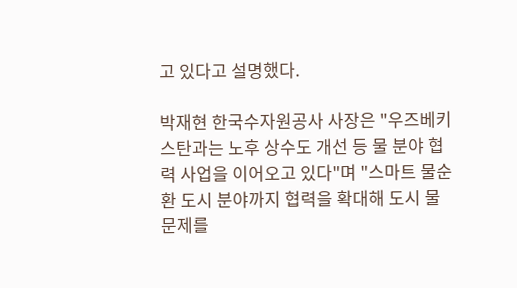고 있다고 설명했다.

박재현 한국수자원공사 사장은 "우즈베키스탄과는 노후 상수도 개선 등 물 분야 협력 사업을 이어오고 있다"며 "스마트 물순환 도시 분야까지 협력을 확대해 도시 물 문제를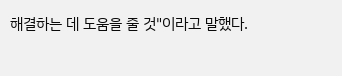해결하는 데 도움을 줄 것"이라고 말했다.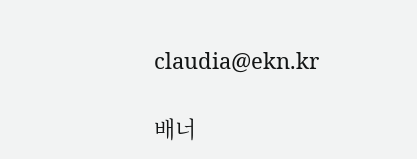claudia@ekn.kr

배너